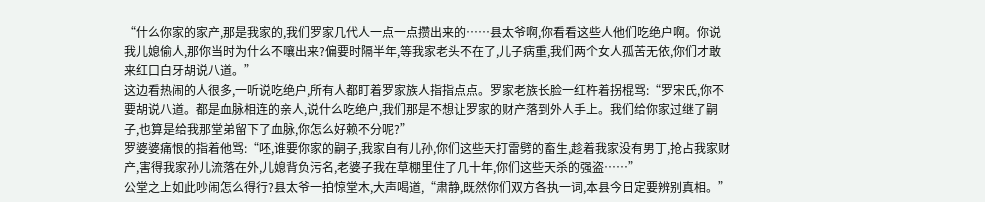“什么你家的家产,那是我家的,我们罗家几代人一点一点攒出来的……县太爷啊,你看看这些人他们吃绝户啊。你说我儿媳偷人,那你当时为什么不嚷出来?偏要时隔半年,等我家老头不在了,儿子病重,我们两个女人孤苦无依,你们才敢来红口白牙胡说八道。”
这边看热闹的人很多,一听说吃绝户,所有人都盯着罗家族人指指点点。罗家老族长脸一红杵着拐棍骂:“罗宋氏,你不要胡说八道。都是血脉相连的亲人,说什么吃绝户,我们那是不想让罗家的财产落到外人手上。我们给你家过继了嗣子,也算是给我那堂弟留下了血脉,你怎么好赖不分呢?”
罗婆婆痛恨的指着他骂:“呸,谁要你家的嗣子,我家自有儿孙,你们这些天打雷劈的畜生,趁着我家没有男丁,抢占我家财产,害得我家孙儿流落在外,儿媳背负污名,老婆子我在草棚里住了几十年,你们这些天杀的强盗……”
公堂之上如此吵闹怎么得行?县太爷一拍惊堂木,大声喝道,“肃静,既然你们双方各执一词,本县今日定要辨别真相。”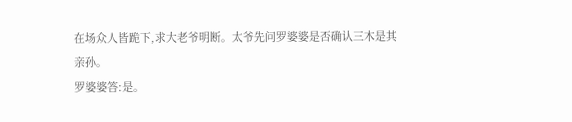在场众人皆跪下,求大老爷明断。太爷先问罗婆婆是否确认三木是其亲孙。
罗婆婆答:是。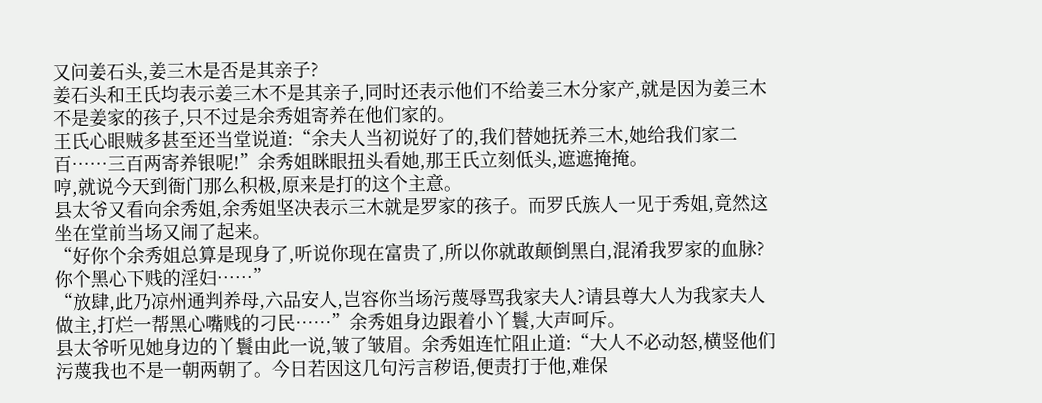又问姜石头,姜三木是否是其亲子?
姜石头和王氏均表示姜三木不是其亲子,同时还表示他们不给姜三木分家产,就是因为姜三木不是姜家的孩子,只不过是余秀姐寄养在他们家的。
王氏心眼贼多甚至还当堂说道:“余夫人当初说好了的,我们替她抚养三木,她给我们家二百……三百两寄养银呢!”余秀姐眯眼扭头看她,那王氏立刻低头,遮遮掩掩。
哼,就说今天到衙门那么积极,原来是打的这个主意。
县太爷又看向余秀姐,余秀姐坚决表示三木就是罗家的孩子。而罗氏族人一见于秀姐,竟然这坐在堂前当场又闹了起来。
“好你个余秀姐总算是现身了,听说你现在富贵了,所以你就敢颠倒黑白,混淆我罗家的血脉?你个黑心下贱的淫妇……”
“放肆,此乃凉州通判养母,六品安人,岂容你当场污蔑辱骂我家夫人?请县尊大人为我家夫人做主,打烂一帮黑心嘴贱的刁民……”余秀姐身边跟着小丫鬟,大声呵斥。
县太爷听见她身边的丫鬟由此一说,皱了皱眉。余秀姐连忙阻止道:“大人不必动怒,横竖他们污蔑我也不是一朝两朝了。今日若因这几句污言秽语,便责打于他,难保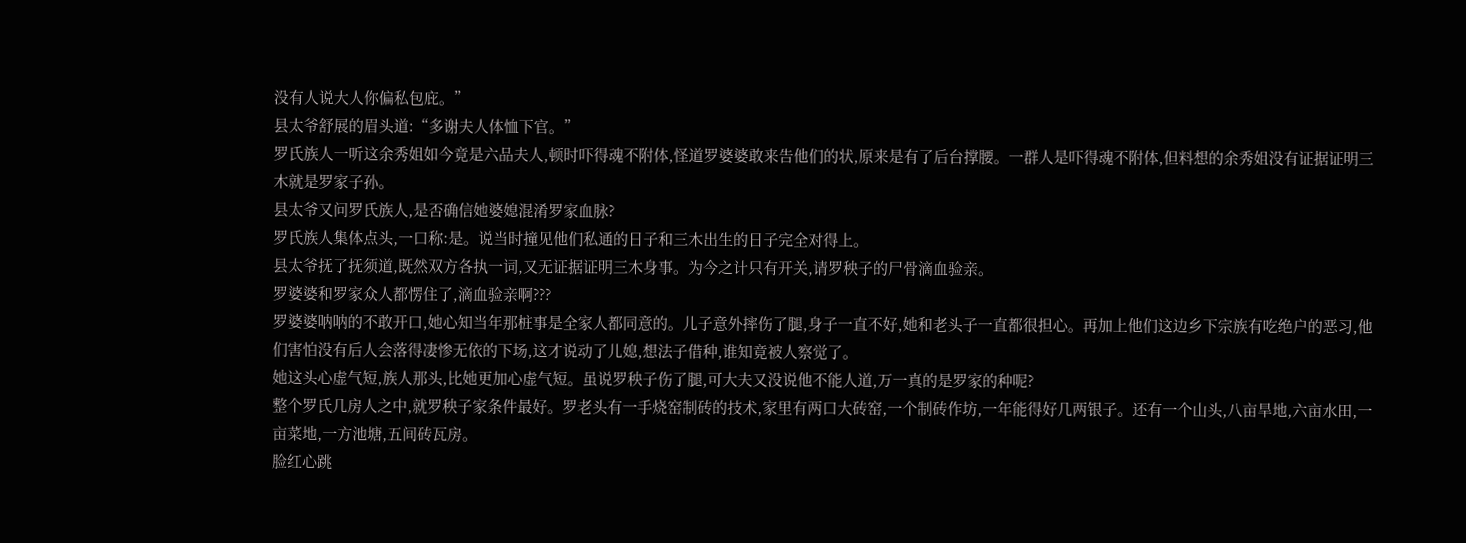没有人说大人你偏私包庇。”
县太爷舒展的眉头道:“多谢夫人体恤下官。”
罗氏族人一听这余秀姐如今竟是六品夫人,顿时吓得魂不附体,怪道罗婆婆敢来告他们的状,原来是有了后台撑腰。一群人是吓得魂不附体,但料想的余秀姐没有证据证明三木就是罗家子孙。
县太爷又问罗氏族人,是否确信她婆媳混淆罗家血脉?
罗氏族人集体点头,一口称:是。说当时撞见他们私通的日子和三木出生的日子完全对得上。
县太爷抚了抚须道,既然双方各执一词,又无证据证明三木身事。为今之计只有开关,请罗秧子的尸骨滴血验亲。
罗婆婆和罗家众人都愣住了,滴血验亲啊???
罗婆婆呐呐的不敢开口,她心知当年那桩事是全家人都同意的。儿子意外摔伤了腿,身子一直不好,她和老头子一直都很担心。再加上他们这边乡下宗族有吃绝户的恶习,他们害怕没有后人会落得凄惨无依的下场,这才说动了儿媳,想法子借种,谁知竟被人察觉了。
她这头心虚气短,族人那头,比她更加心虚气短。虽说罗秧子伤了腿,可大夫又没说他不能人道,万一真的是罗家的种呢?
整个罗氏几房人之中,就罗秧子家条件最好。罗老头有一手烧窑制砖的技术,家里有两口大砖窑,一个制砖作坊,一年能得好几两银子。还有一个山头,八亩旱地,六亩水田,一亩菜地,一方池塘,五间砖瓦房。
脸红心跳